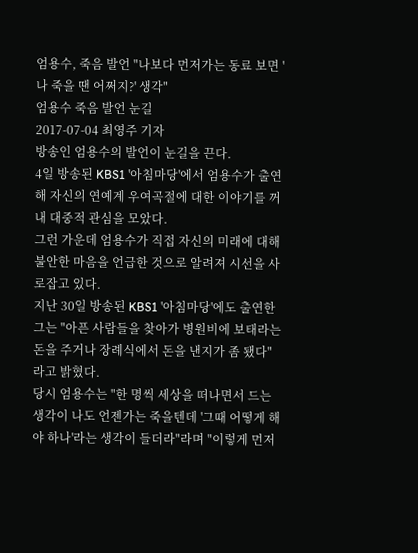엄용수, 죽음 발언 "나보다 먼저가는 동료 보면 '나 죽을 땐 어쩌지?' 생각"
엄용수 죽음 발언 눈길
2017-07-04 최영주 기자
방송인 엄용수의 발언이 눈길을 끈다.
4일 방송된 KBS1 '아침마당'에서 엄용수가 출연해 자신의 연예계 우여곡절에 대한 이야기를 꺼내 대중적 관심을 모았다.
그런 가운데 엄용수가 직접 자신의 미래에 대해 불안한 마음을 언급한 것으로 알려져 시선을 사로잡고 있다.
지난 30일 방송된 KBS1 '아침마당'에도 출연한 그는 "아픈 사람들을 찾아가 병원비에 보태라는 돈을 주거나 장례식에서 돈을 낸지가 좀 됐다"라고 밝혔다.
당시 엄용수는 "한 명씩 세상을 떠나면서 드는 생각이 나도 언젠가는 죽을텐데 '그때 어떻게 해야 하나'라는 생각이 들더라"라며 "이렇게 먼저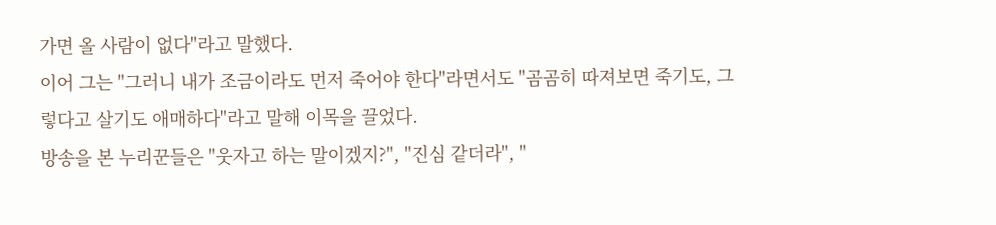가면 올 사람이 없다"라고 말했다.
이어 그는 "그러니 내가 조금이라도 먼저 죽어야 한다"라면서도 "곰곰히 따져보면 죽기도, 그렇다고 살기도 애매하다"라고 말해 이목을 끌었다.
방송을 본 누리꾼들은 "웃자고 하는 말이겠지?", "진심 같더라", "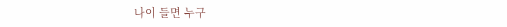나이 들면 누구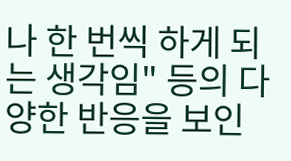나 한 번씩 하게 되는 생각임" 등의 다양한 반응을 보인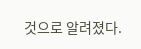것으로 알려졌다.